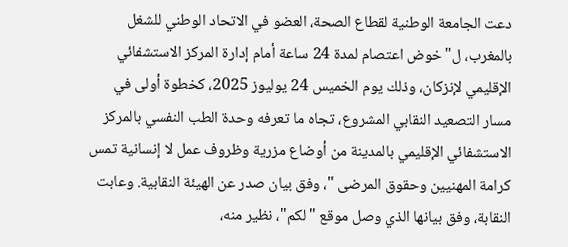دعت الجامعة الوطنية لقطاع الصحة، العضو في الاتحاد الوطني للشغل بالمغرب، ل"خوض اعتصام لمدة 24 ساعة أمام إدارة المركز الاستشفائي الإقليمي لإنزكان، وذلك يوم الخميس 24 يوليوز 2025، كخطوة أولى في مسار التصعيد النقابي المشروع، تجاه ما تعرفه وحدة الطب النفسي بالمركز الاستشفائي الإقليمي بالمدينة من أوضاع مزرية وظروف عمل لا إنسانية تمس كرامة المهنيين وحقوق المرضى "، وفق بيان صدر عن الهيئة النقابية. وعابت النقابة، وفق بيانها الذي وصل موقع "لكم"، نظير منه،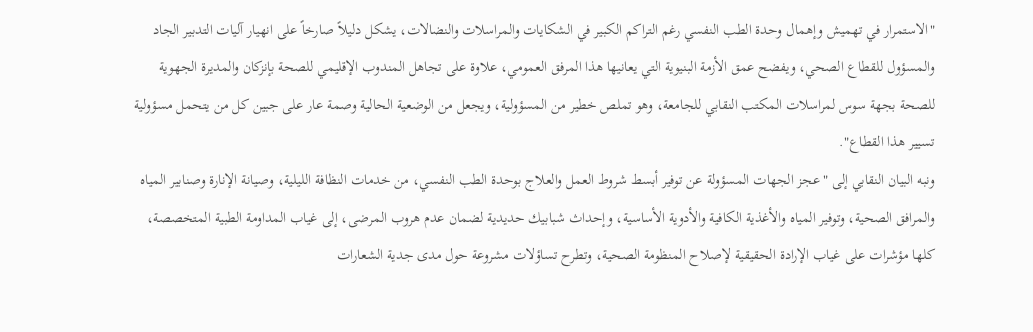"الاستمرار في تهميش وإهمال وحدة الطب النفسي رغم التراكم الكبير في الشكايات والمراسلات والنضالات، يشكل دليلاً صارخاً على انهيار آليات التدبير الجاد والمسؤول للقطاع الصحي، ويفضح عمق الأزمة البنيوية التي يعانيها هذا المرفق العمومي، علاوة على تجاهل المندوب الإقليمي للصحة بإنزكان والمديرة الجهوية للصحة بجهة سوس لمراسلات المكتب النقابي للجامعة، وهو تملص خطير من المسؤولية، ويجعل من الوضعية الحالية وصمة عار على جبين كل من يتحمل مسؤولية تسيير هذا القطاع".
ونبه البيان النقابي إلى "عجز الجهات المسؤولة عن توفير أبسط شروط العمل والعلاج بوحدة الطب النفسي، من خدمات النظافة الليلية، وصيانة الإنارة وصنابير المياه والمرافق الصحية، وتوفير المياه والأغذية الكافية والأدوية الأساسية، وإحداث شبابيك حديدية لضمان عدم هروب المرضى، إلى غياب المداومة الطبية المتخصصة، كلها مؤشرات على غياب الإرادة الحقيقية لإصلاح المنظومة الصحية، وتطرح تساؤلات مشروعة حول مدى جدية الشعارات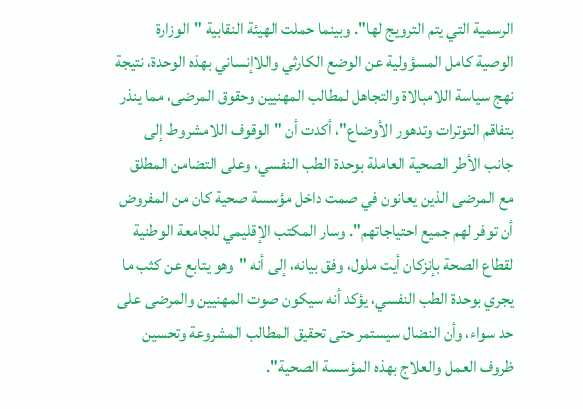الرسمية التي يتم الترويج لها". وبينما حملت الهيئة النقابية "الوزارة الوصية كامل المسؤولية عن الوضع الكارثي واللاإنساني بهذه الوحدة، نتيجة نهج سياسة اللامبالاة والتجاهل لمطالب المهنيين وحقوق المرضى، مما ينذر بتفاقم التوترات وتدهور الأوضاع"، أكدت أن "الوقوف اللامشروط إلى جانب الأطر الصحية العاملة بوحدة الطب النفسي، وعلى التضامن المطلق مع المرضى الذين يعانون في صمت داخل مؤسسة صحية كان من المفروض أن توفر لهم جميع احتياجاتهم". وسار المكتب الإقليمي للجامعة الوطنية لقطاع الصحة بإنزكان أيت ملول، وفق بيانه، إلى أنه "وهو يتابع عن كثب ما يجري بوحدة الطب النفسي، يؤكد أنه سيكون صوت المهنيين والمرضى على حد سواء، وأن النضال سيستمر حتى تحقيق المطالب المشروعة وتحسين ظروف العمل والعلاج بهذه المؤسسة الصحية".